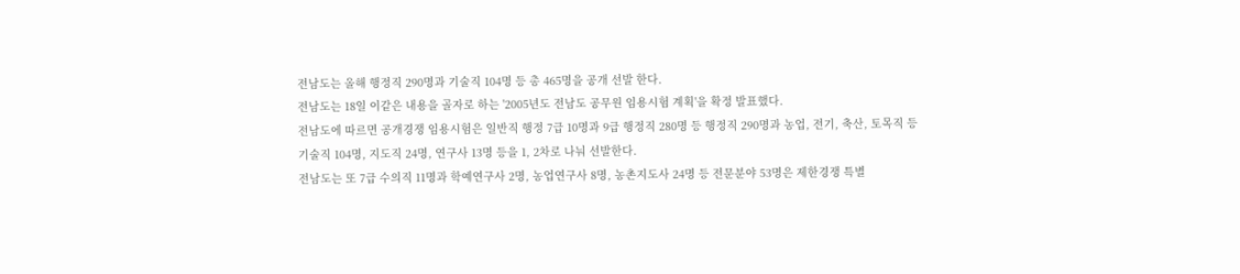전남도는 올해 행정직 290명과 기술직 104명 등 총 465명을 공개 선발 한다.
전남도는 18일 이같은 내용을 골자로 하는 '2005년도 전남도 공무원 임용시험 계획'을 확정 발표했다.
전남도에 따르면 공개경쟁 임용시험은 일반직 행정 7급 10명과 9급 행정직 280명 등 행정직 290명과 농업, 전기, 축산, 토목직 등 기술직 104명, 지도직 24명, 연구사 13명 등을 1, 2차로 나눠 선발한다.
전남도는 또 7급 수의직 11명과 학예연구사 2명, 농업연구사 8명, 농촌지도사 24명 등 전문분야 53명은 제한경쟁 특별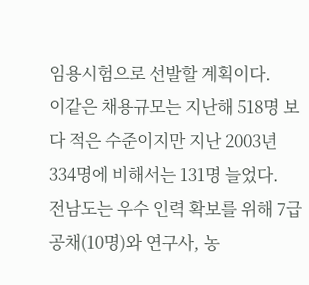임용시험으로 선발할 계획이다.
이같은 채용규모는 지난해 518명 보다 적은 수준이지만 지난 2003년 334명에 비해서는 131명 늘었다.
전남도는 우수 인력 확보를 위해 7급 공채(10명)와 연구사, 농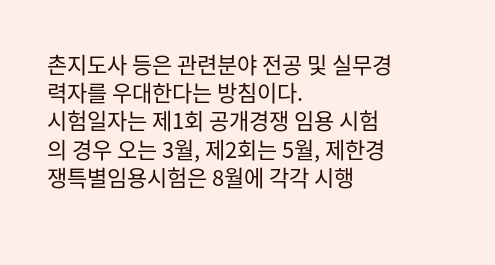촌지도사 등은 관련분야 전공 및 실무경력자를 우대한다는 방침이다.
시험일자는 제1회 공개경쟁 임용 시험의 경우 오는 3월, 제2회는 5월, 제한경쟁특별임용시험은 8월에 각각 시행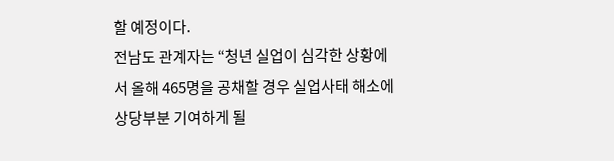할 예정이다.
전남도 관계자는 “청년 실업이 심각한 상황에서 올해 465명을 공채할 경우 실업사태 해소에 상당부분 기여하게 될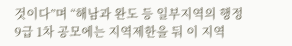것이다”며 “해남과 완도 등 일부지역의 행정9급 1차 공모에는 지역제한을 둬 이 지역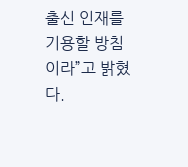출신 인재를 기용할 방침이라”고 밝혔다.